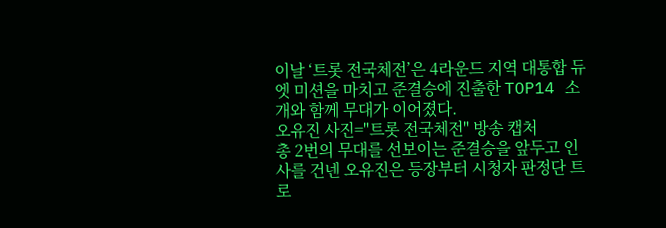이날 ‘트롯 전국체전’은 4라운드 지역 대통합 듀엣 미션을 마치고 준결승에 진출한 TOP14 소개와 함께 무대가 이어졌다.
오유진 사진="트롯 전국체전" 방송 캡처
총 2번의 무대를 선보이는 준결승을 앞두고 인사를 건넨 오유진은 등장부터 시청자 판정단 트로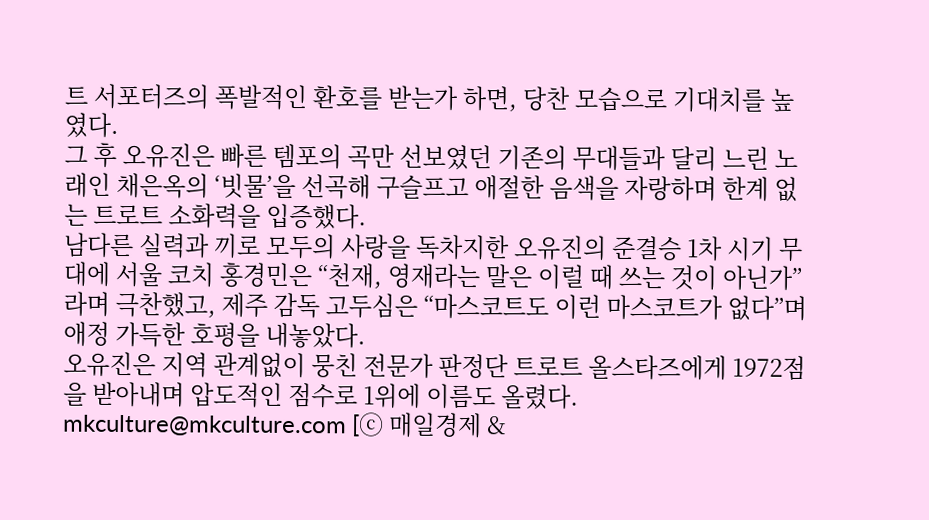트 서포터즈의 폭발적인 환호를 받는가 하면, 당찬 모습으로 기대치를 높였다.
그 후 오유진은 빠른 템포의 곡만 선보였던 기존의 무대들과 달리 느린 노래인 채은옥의 ‘빗물’을 선곡해 구슬프고 애절한 음색을 자랑하며 한계 없는 트로트 소화력을 입증했다.
남다른 실력과 끼로 모두의 사랑을 독차지한 오유진의 준결승 1차 시기 무대에 서울 코치 홍경민은 “천재, 영재라는 말은 이럴 때 쓰는 것이 아닌가”라며 극찬했고, 제주 감독 고두심은 “마스코트도 이런 마스코트가 없다”며 애정 가득한 호평을 내놓았다.
오유진은 지역 관계없이 뭉친 전문가 판정단 트로트 올스타즈에게 1972점을 받아내며 압도적인 점수로 1위에 이름도 올렸다. mkculture@mkculture.com [ⓒ 매일경제 &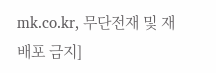mk.co.kr, 무단전재 및 재배포 금지]